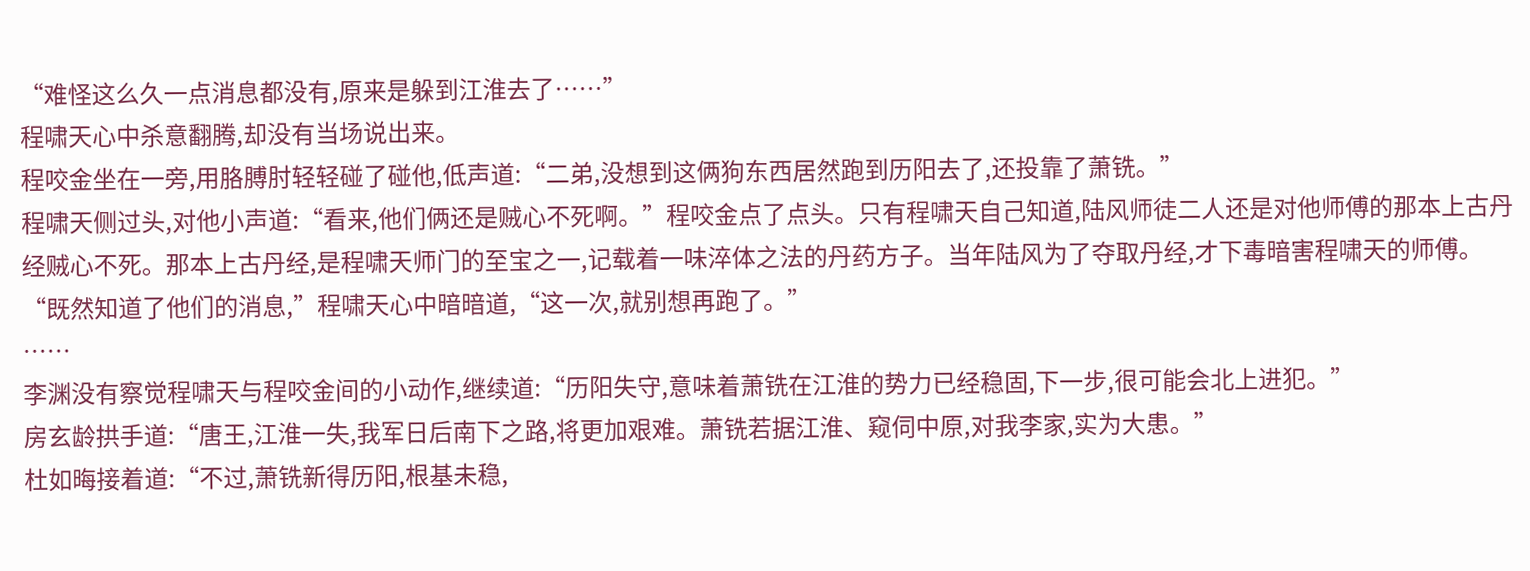“难怪这么久一点消息都没有,原来是躲到江淮去了……”
程啸天心中杀意翻腾,却没有当场说出来。
程咬金坐在一旁,用胳膊肘轻轻碰了碰他,低声道:“二弟,没想到这俩狗东西居然跑到历阳去了,还投靠了萧铣。”
程啸天侧过头,对他小声道:“看来,他们俩还是贼心不死啊。”程咬金点了点头。只有程啸天自己知道,陆风师徒二人还是对他师傅的那本上古丹经贼心不死。那本上古丹经,是程啸天师门的至宝之一,记载着一味淬体之法的丹药方子。当年陆风为了夺取丹经,才下毒暗害程啸天的师傅。
“既然知道了他们的消息,”程啸天心中暗暗道,“这一次,就别想再跑了。”
……
李渊没有察觉程啸天与程咬金间的小动作,继续道:“历阳失守,意味着萧铣在江淮的势力已经稳固,下一步,很可能会北上进犯。”
房玄龄拱手道:“唐王,江淮一失,我军日后南下之路,将更加艰难。萧铣若据江淮、窥伺中原,对我李家,实为大患。”
杜如晦接着道:“不过,萧铣新得历阳,根基未稳,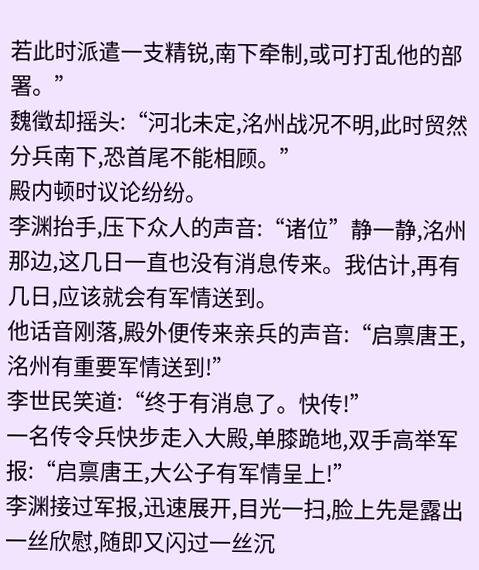若此时派遣一支精锐,南下牵制,或可打乱他的部署。”
魏徵却摇头:“河北未定,洺州战况不明,此时贸然分兵南下,恐首尾不能相顾。”
殿内顿时议论纷纷。
李渊抬手,压下众人的声音:“诸位”静一静,洺州那边,这几日一直也没有消息传来。我估计,再有几日,应该就会有军情送到。
他话音刚落,殿外便传来亲兵的声音:“启禀唐王,洺州有重要军情送到!”
李世民笑道:“终于有消息了。快传!”
一名传令兵快步走入大殿,单膝跪地,双手高举军报:“启禀唐王,大公子有军情呈上!”
李渊接过军报,迅速展开,目光一扫,脸上先是露出一丝欣慰,随即又闪过一丝沉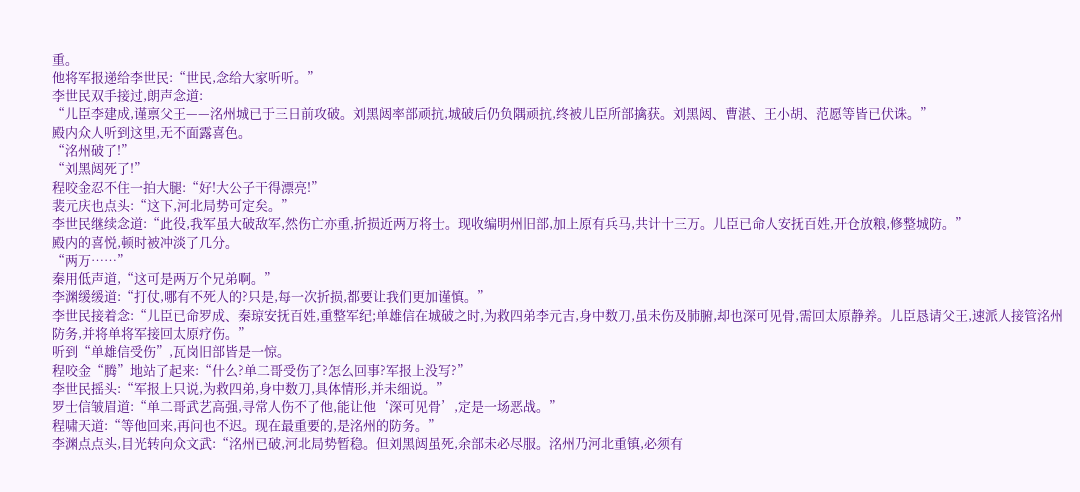重。
他将军报递给李世民:“世民,念给大家听听。”
李世民双手接过,朗声念道:
“儿臣李建成,谨禀父王——洺州城已于三日前攻破。刘黑闼率部顽抗,城破后仍负隅顽抗,终被儿臣所部擒获。刘黑闼、曹湛、王小胡、范愿等皆已伏诛。”
殿内众人听到这里,无不面露喜色。
“洺州破了!”
“刘黑闼死了!”
程咬金忍不住一拍大腿:“好!大公子干得漂亮!”
裴元庆也点头:“这下,河北局势可定矣。”
李世民继续念道:“此役,我军虽大破敌军,然伤亡亦重,折损近两万将士。现收编明州旧部,加上原有兵马,共计十三万。儿臣已命人安抚百姓,开仓放粮,修整城防。”
殿内的喜悦,顿时被冲淡了几分。
“两万……”
秦用低声道,“这可是两万个兄弟啊。”
李渊缓缓道:“打仗,哪有不死人的?只是,每一次折损,都要让我们更加谨慎。”
李世民接着念:“儿臣已命罗成、秦琼安抚百姓,重整军纪;单雄信在城破之时,为救四弟李元吉,身中数刀,虽未伤及肺腑,却也深可见骨,需回太原静养。儿臣恳请父王,速派人接管洺州防务,并将单将军接回太原疗伤。”
听到“单雄信受伤”,瓦岗旧部皆是一惊。
程咬金“腾”地站了起来:“什么?单二哥受伤了?怎么回事?军报上没写?”
李世民摇头:“军报上只说,为救四弟,身中数刀,具体情形,并未细说。”
罗士信皱眉道:“单二哥武艺高强,寻常人伤不了他,能让他‘深可见骨’,定是一场恶战。”
程啸天道:“等他回来,再问也不迟。现在最重要的,是洺州的防务。”
李渊点点头,目光转向众文武:“洺州已破,河北局势暂稳。但刘黑闼虽死,余部未必尽服。洺州乃河北重镇,必须有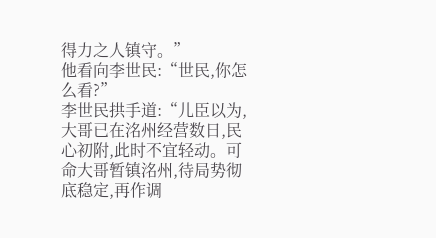得力之人镇守。”
他看向李世民:“世民,你怎么看?”
李世民拱手道:“儿臣以为,大哥已在洺州经营数日,民心初附,此时不宜轻动。可命大哥暂镇洺州,待局势彻底稳定,再作调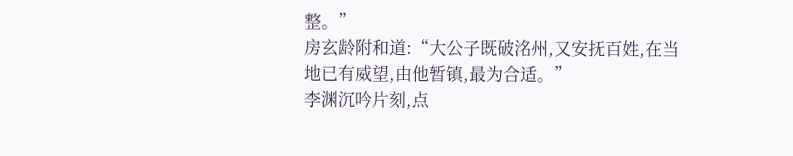整。”
房玄龄附和道:“大公子既破洺州,又安抚百姓,在当地已有威望,由他暂镇,最为合适。”
李渊沉吟片刻,点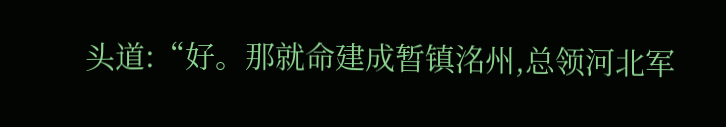头道:“好。那就命建成暂镇洺州,总领河北军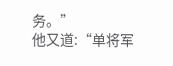务。”
他又道:“单将军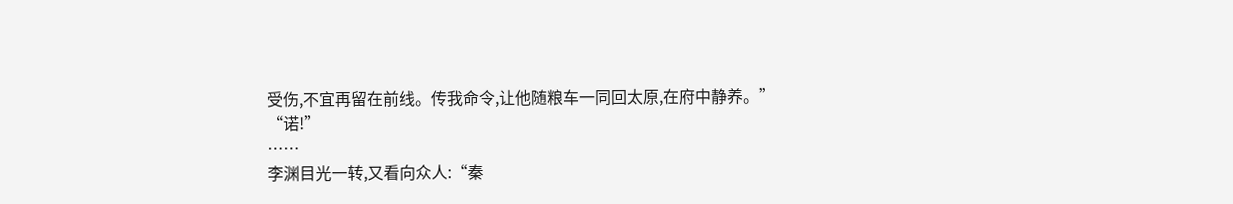受伤,不宜再留在前线。传我命令,让他随粮车一同回太原,在府中静养。”
“诺!”
……
李渊目光一转,又看向众人:“秦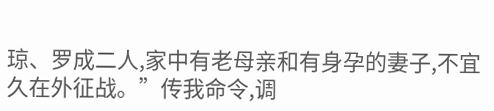琼、罗成二人,家中有老母亲和有身孕的妻子,不宜久在外征战。”传我命令,调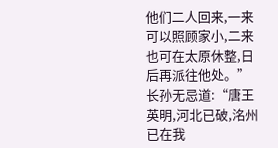他们二人回来,一来可以照顾家小,二来也可在太原休整,日后再派往他处。”
长孙无忌道:“唐王英明,河北已破,洺州已在我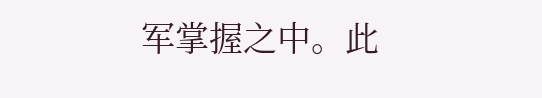军掌握之中。此